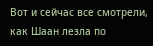Вот и сейчас все смотрели, как Шаан лезла по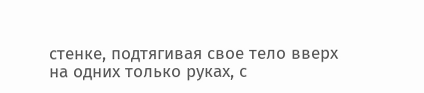стенке, подтягивая свое тело вверх на одних только руках, с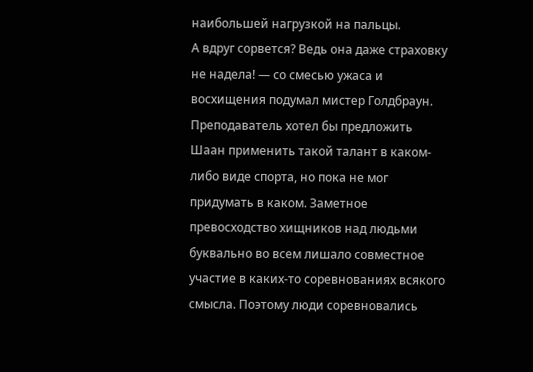наибольшей нагрузкой на пальцы.
А вдруг сорвется? Ведь она даже страховку не надела! — со смесью ужаса и восхищения подумал мистер Голдбраун.
Преподаватель хотел бы предложить Шаан применить такой талант в каком-либо виде спорта, но пока не мог придумать в каком. Заметное превосходство хищников над людьми буквально во всем лишало совместное участие в каких-то соревнованиях всякого смысла. Поэтому люди соревновались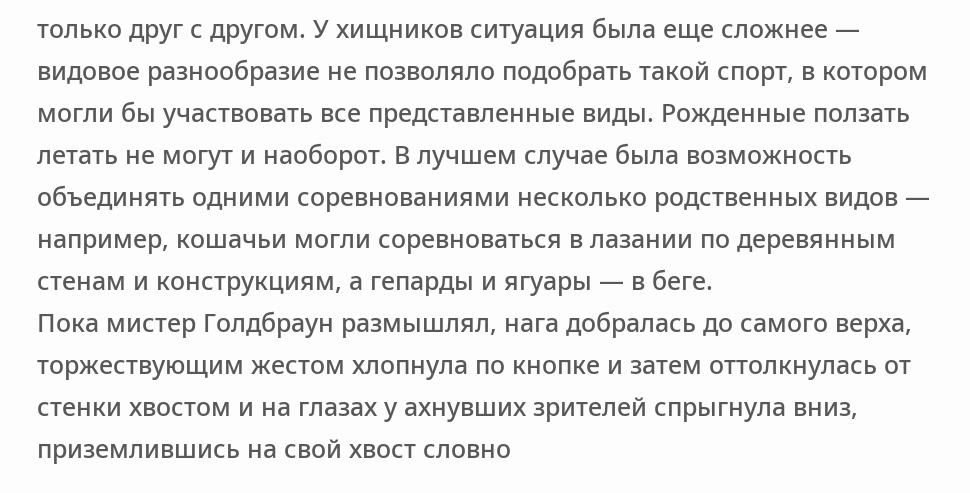только друг с другом. У хищников ситуация была еще сложнее — видовое разнообразие не позволяло подобрать такой спорт, в котором могли бы участвовать все представленные виды. Рожденные ползать летать не могут и наоборот. В лучшем случае была возможность объединять одними соревнованиями несколько родственных видов — например, кошачьи могли соревноваться в лазании по деревянным стенам и конструкциям, а гепарды и ягуары — в беге.
Пока мистер Голдбраун размышлял, нага добралась до самого верха, торжествующим жестом хлопнула по кнопке и затем оттолкнулась от стенки хвостом и на глазах у ахнувших зрителей спрыгнула вниз, приземлившись на свой хвост словно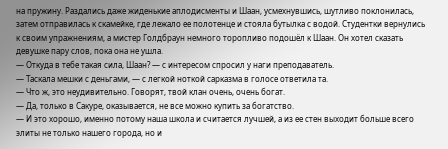на пружину. Раздались даже жиденькие аплодисменты и Шаан, усмехнувшись, шутливо поклонилась, затем отправилась к скамейке, где лежало ее полотенце и стояла бутылка с водой. Студентки вернулись к своим упражнениям, а мистер Голдбраун немного торопливо подошёл к Шаан. Он хотел сказать девушке пару слов, пока она не ушла.
— Откуда в тебе такая сила, Шаан? — с интересом спросил у наги преподаватель.
— Таскала мешки с деньгами, — с легкой ноткой сарказма в голосе ответила та.
— Что ж, это неудивительно. Говорят, твой клан очень, очень богат.
— Да, только в Сакуре, оказывается, не все можно купить за богатство.
— И это хорошо, именно потому наша школа и считается лучшей, а из ее стен выходит больше всего элиты не только нашего города, но и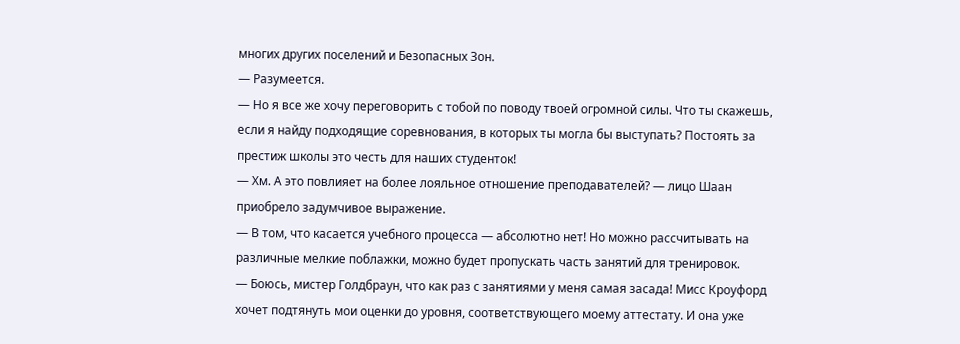многих других поселений и Безопасных Зон.
— Разумеется.
— Но я все же хочу переговорить с тобой по поводу твоей огромной силы. Что ты скажешь, если я найду подходящие соревнования, в которых ты могла бы выступать? Постоять за престиж школы это честь для наших студенток!
— Хм. А это повлияет на более лояльное отношение преподавателей? — лицо Шаан приобрело задумчивое выражение.
— В том, что касается учебного процесса — абсолютно нет! Но можно рассчитывать на различные мелкие поблажки, можно будет пропускать часть занятий для тренировок.
— Боюсь, мистер Голдбраун, что как раз с занятиями у меня самая засада! Мисс Кроуфорд хочет подтянуть мои оценки до уровня, соответствующего моему аттестату. И она уже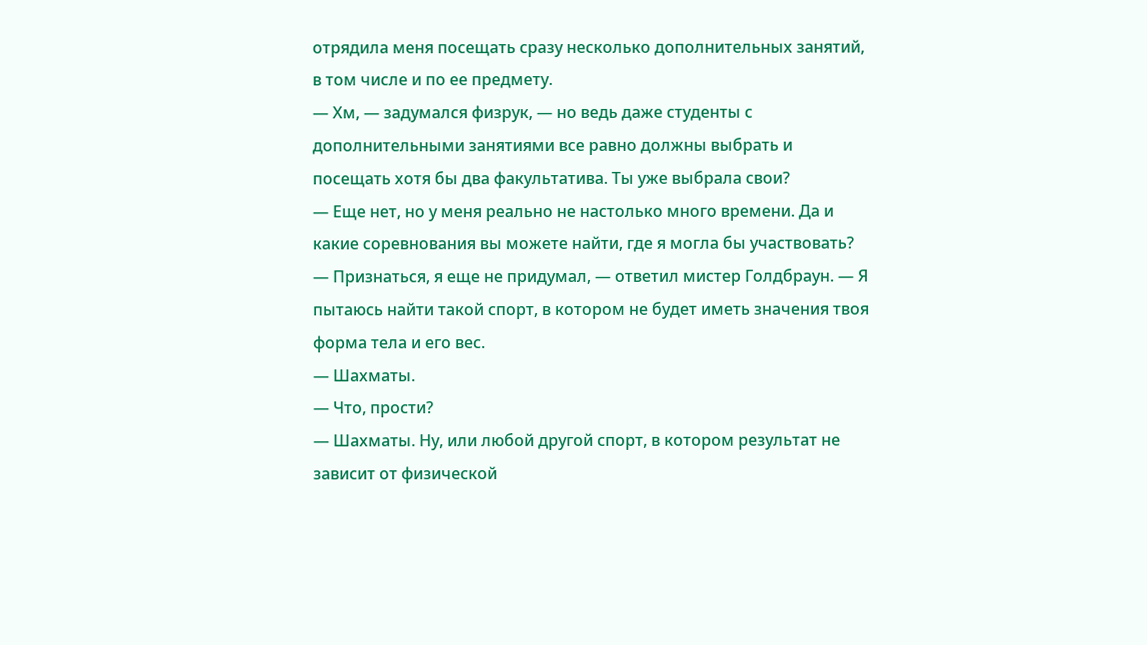отрядила меня посещать сразу несколько дополнительных занятий, в том числе и по ее предмету.
— Хм, — задумался физрук, — но ведь даже студенты с дополнительными занятиями все равно должны выбрать и посещать хотя бы два факультатива. Ты уже выбрала свои?
— Еще нет, но у меня реально не настолько много времени. Да и какие соревнования вы можете найти, где я могла бы участвовать?
— Признаться, я еще не придумал, — ответил мистер Голдбраун. — Я пытаюсь найти такой спорт, в котором не будет иметь значения твоя форма тела и его вес.
— Шахматы.
— Что, прости?
— Шахматы. Ну, или любой другой спорт, в котором результат не зависит от физической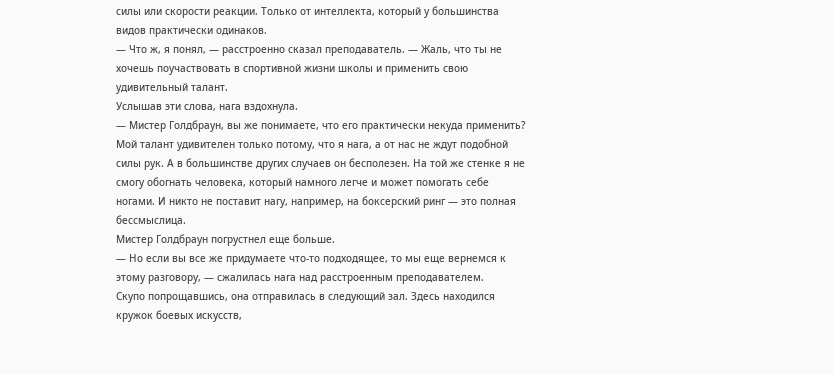силы или скорости реакции. Только от интеллекта, который у большинства видов практически одинаков.
— Что ж, я понял, — расстроенно сказал преподаватель. — Жаль, что ты не хочешь поучаствовать в спортивной жизни школы и применить свою удивительный талант.
Услышав эти слова, нага вздохнула.
— Мистер Голдбраун, вы же понимаете, что его практически некуда применить? Мой талант удивителен только потому, что я нага, а от нас не ждут подобной силы рук. А в большинстве других случаев он бесполезен. На той же стенке я не смогу обогнать человека, который намного легче и может помогать себе ногами. И никто не поставит нагу, например, на боксерский ринг — это полная бессмыслица.
Мистер Голдбраун погрустнел еще больше.
— Но если вы все же придумаете что-то подходящее, то мы еще вернемся к этому разговору, — сжалилась нага над расстроенным преподавателем.
Скупо попрощавшись, она отправилась в следующий зал. Здесь находился кружок боевых искусств,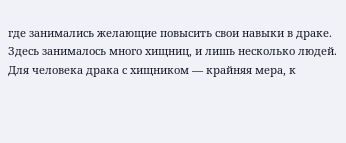где занимались желающие повысить свои навыки в драке. Здесь занималось много хищниц, и лишь несколько людей. Для человека драка с хищником — крайняя мера, к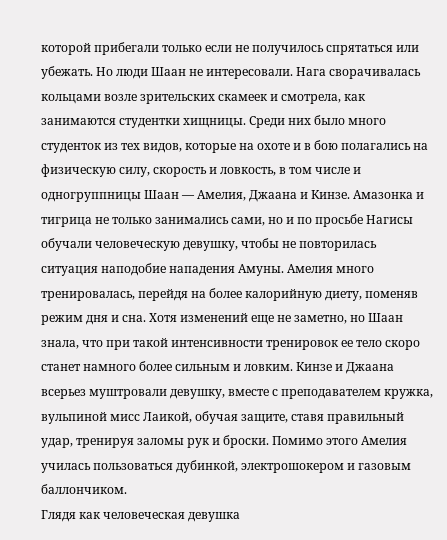которой прибегали только если не получилось спрятаться или убежать. Но люди Шаан не интересовали. Нага сворачивалась кольцами возле зрительских скамеек и смотрела, как занимаются студентки хищницы. Среди них было много студенток из тех видов, которые на охоте и в бою полагались на физическую силу, скорость и ловкость, в том числе и одногруппницы Шаан — Амелия, Джаана и Кинзе. Амазонка и тигрица не только занимались сами, но и по просьбе Нагисы обучали человеческую девушку, чтобы не повторилась ситуация наподобие нападения Амуны. Амелия много тренировалась, перейдя на более калорийную диету, поменяв режим дня и сна. Хотя изменений еще не заметно, но Шаан знала, что при такой интенсивности тренировок ее тело скоро станет намного более сильным и ловким. Кинзе и Джаана всерьез муштровали девушку, вместе с преподавателем кружка, вульпиной мисс Лаикой, обучая защите, ставя правильный удар, тренируя заломы рук и броски. Помимо этого Амелия училась пользоваться дубинкой, электрошокером и газовым баллончиком.
Глядя как человеческая девушка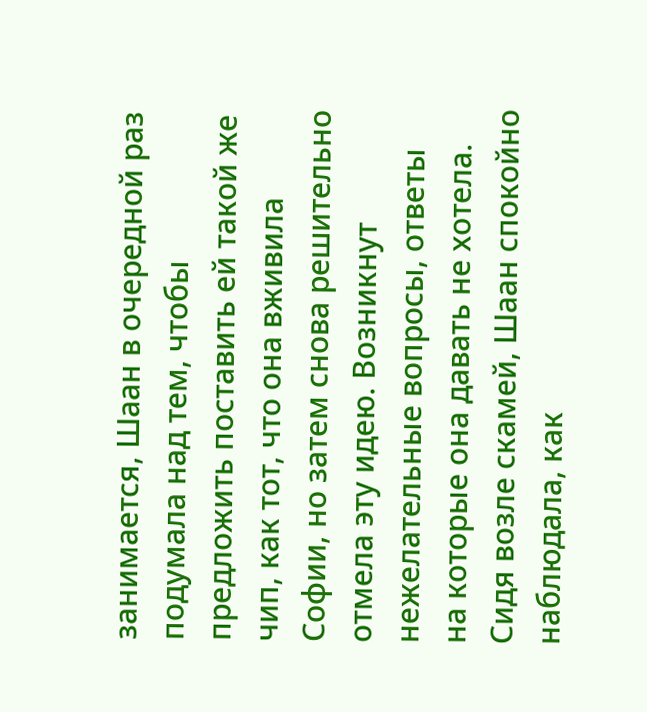занимается, Шаан в очередной раз подумала над тем, чтобы предложить поставить ей такой же чип, как тот, что она вживила Софии, но затем снова решительно отмела эту идею. Возникнут нежелательные вопросы, ответы на которые она давать не хотела.
Сидя возле скамей, Шаан спокойно наблюдала, как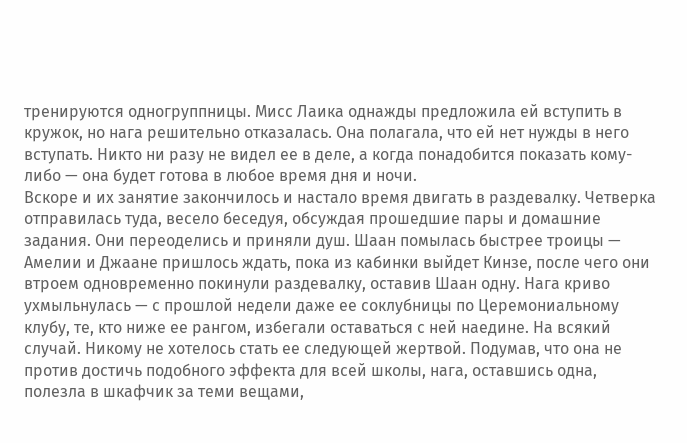тренируются одногруппницы. Мисс Лаика однажды предложила ей вступить в кружок, но нага решительно отказалась. Она полагала, что ей нет нужды в него вступать. Никто ни разу не видел ее в деле, а когда понадобится показать кому-либо — она будет готова в любое время дня и ночи.
Вскоре и их занятие закончилось и настало время двигать в раздевалку. Четверка отправилась туда, весело беседуя, обсуждая прошедшие пары и домашние задания. Они переоделись и приняли душ. Шаан помылась быстрее троицы — Амелии и Джаане пришлось ждать, пока из кабинки выйдет Кинзе, после чего они втроем одновременно покинули раздевалку, оставив Шаан одну. Нага криво ухмыльнулась — с прошлой недели даже ее соклубницы по Церемониальному клубу, те, кто ниже ее рангом, избегали оставаться с ней наедине. На всякий случай. Никому не хотелось стать ее следующей жертвой. Подумав, что она не против достичь подобного эффекта для всей школы, нага, оставшись одна, полезла в шкафчик за теми вещами,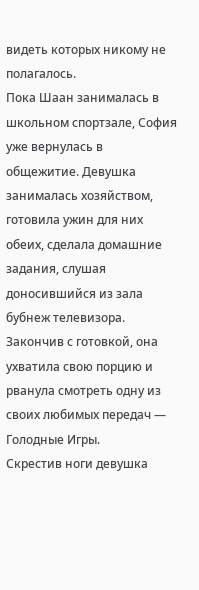видеть которых никому не полагалось.
Пока Шаан занималась в школьном спортзале, София уже вернулась в общежитие. Девушка занималась хозяйством, готовила ужин для них обеих, сделала домашние задания, слушая доносившийся из зала бубнеж телевизора. Закончив с готовкой, она ухватила свою порцию и рванула смотреть одну из своих любимых передач — Голодные Игры.
Скрестив ноги девушка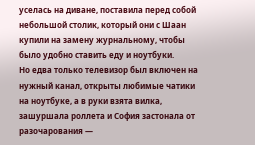уселась на диване, поставила перед собой небольшой столик, который они с Шаан купили на замену журнальному, чтобы было удобно ставить еду и ноутбуки.
Но едва только телевизор был включен на нужный канал, открыты любимые чатики на ноутбуке, а в руки взята вилка, зашуршала роллета и София застонала от разочарования —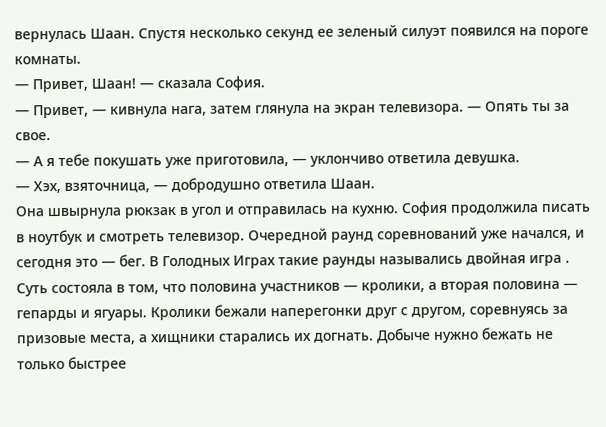вернулась Шаан. Спустя несколько секунд ее зеленый силуэт появился на пороге комнаты.
— Привет, Шаан! — сказала София.
— Привет, — кивнула нага, затем глянула на экран телевизора. — Опять ты за свое.
— А я тебе покушать уже приготовила, — уклончиво ответила девушка.
— Хэх, взяточница, — добродушно ответила Шаан.
Она швырнула рюкзак в угол и отправилась на кухню. София продолжила писать в ноутбук и смотреть телевизор. Очередной раунд соревнований уже начался, и сегодня это — бег. В Голодных Играх такие раунды назывались двойная игра . Суть состояла в том, что половина участников — кролики, а вторая половина — гепарды и ягуары. Кролики бежали наперегонки друг с другом, соревнуясь за призовые места, а хищники старались их догнать. Добыче нужно бежать не только быстрее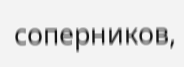соперников,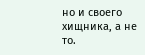но и своего хищника, а не то.